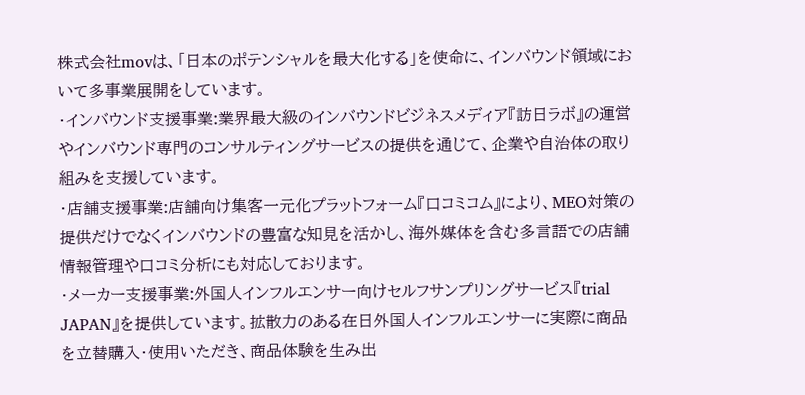株式会社movは、「日本のポテンシャルを最大化する」を使命に、インバウンド領域において多事業展開をしています。
・インバウンド支援事業:業界最大級のインバウンドビジネスメディア『訪日ラボ』の運営やインバウンド専門のコンサルティングサービスの提供を通じて、企業や自治体の取り組みを支援しています。
・店舗支援事業:店舗向け集客一元化プラットフォーム『口コミコム』により、MEO対策の提供だけでなくインバウンドの豊富な知見を活かし、海外媒体を含む多言語での店舗情報管理や口コミ分析にも対応しております。
・メーカー支援事業:外国人インフルエンサー向けセルフサンプリングサービス『trial JAPAN』を提供しています。拡散力のある在日外国人インフルエンサーに実際に商品を立替購入・使用いただき、商品体験を生み出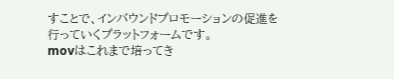すことで、インバウンドプロモーションの促進を行っていくプラットフォームです。
movはこれまで培ってき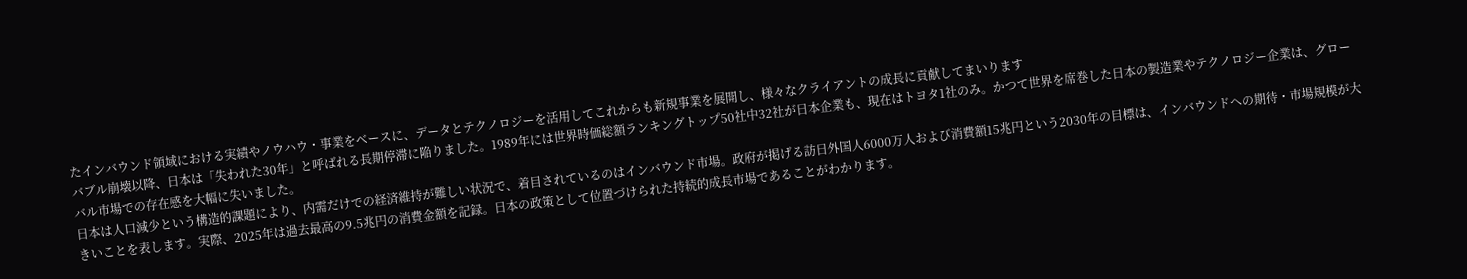たインバウンド領域における実績やノウハウ・事業をベースに、データとテクノロジーを活用してこれからも新規事業を展開し、様々なクライアントの成長に貢献してまいります
バブル崩壊以降、日本は「失われた30年」と呼ばれる長期停滞に陥りました。1989年には世界時価総額ランキングトップ50社中32社が日本企業も、現在はトヨタ1社のみ。かつて世界を席巻した日本の製造業やテクノロジー企業は、グローバル市場での存在感を大幅に失いました。
日本は人口減少という構造的課題により、内需だけでの経済維持が難しい状況で、着目されているのはインバウンド市場。政府が掲げる訪日外国人6000万人および消費額15兆円という2030年の目標は、インバウンドへの期待・市場規模が大きいことを表します。実際、2025年は過去最高の9.5兆円の消費金額を記録。日本の政策として位置づけられた持続的成長市場であることがわかります。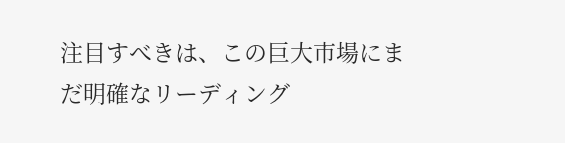注目すべきは、この巨大市場にまだ明確なリーディング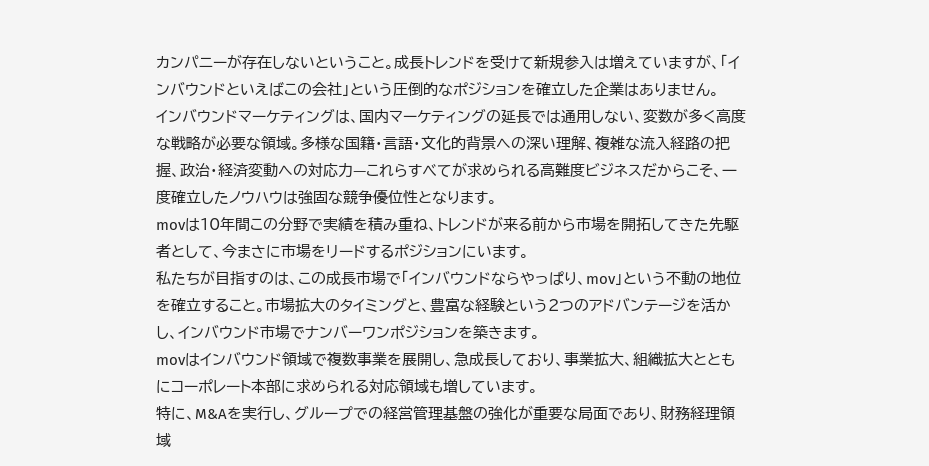カンパニーが存在しないということ。成長トレンドを受けて新規参入は増えていますが、「インバウンドといえばこの会社」という圧倒的なポジションを確立した企業はありません。
インバウンドマーケティングは、国内マーケティングの延長では通用しない、変数が多く高度な戦略が必要な領域。多様な国籍・言語・文化的背景への深い理解、複雑な流入経路の把握、政治・経済変動への対応力—これらすべてが求められる高難度ビジネスだからこそ、一度確立したノウハウは強固な競争優位性となります。
movは10年間この分野で実績を積み重ね、トレンドが来る前から市場を開拓してきた先駆者として、今まさに市場をリードするポジションにいます。
私たちが目指すのは、この成長市場で「インバウンドならやっぱり、mov」という不動の地位を確立すること。市場拡大のタイミングと、豊富な経験という2つのアドバンテージを活かし、インバウンド市場でナンバーワンポジションを築きます。
movはインバウンド領域で複数事業を展開し、急成長しており、事業拡大、組織拡大とともにコーポレート本部に求められる対応領域も増しています。
特に、M&Aを実行し、グループでの経営管理基盤の強化が重要な局面であり、財務経理領域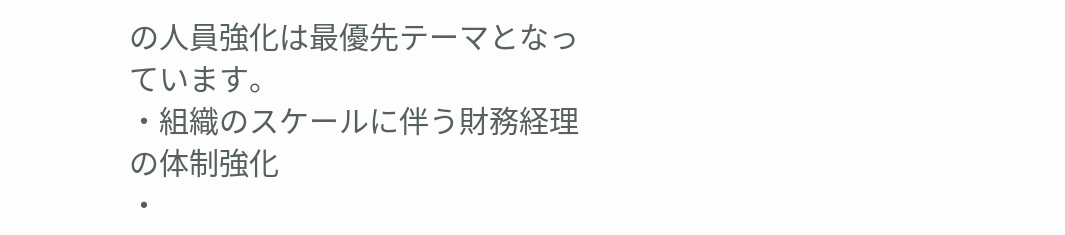の人員強化は最優先テーマとなっています。
・組織のスケールに伴う財務経理の体制強化
・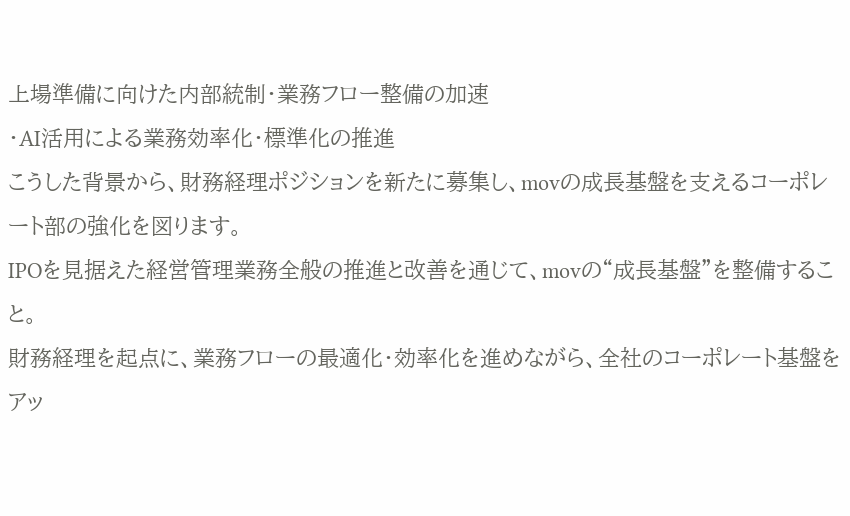上場準備に向けた内部統制・業務フロー整備の加速
・AI活用による業務効率化・標準化の推進
こうした背景から、財務経理ポジションを新たに募集し、movの成長基盤を支えるコーポレート部の強化を図ります。
IPOを見据えた経営管理業務全般の推進と改善を通じて、movの“成長基盤”を整備すること。
財務経理を起点に、業務フローの最適化・効率化を進めながら、全社のコーポレート基盤をアッ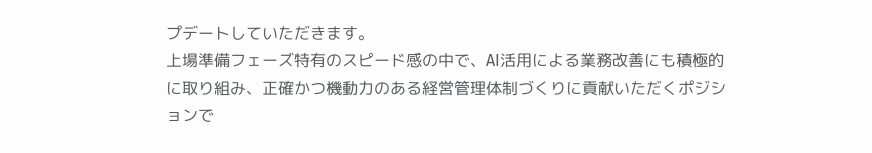プデートしていただきます。
上場準備フェーズ特有のスピード感の中で、AI活用による業務改善にも積極的に取り組み、正確かつ機動力のある経営管理体制づくりに貢献いただくポジションで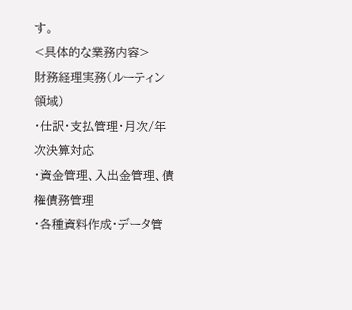す。
<具体的な業務内容>
財務経理実務(ルーティン領域)
・仕訳・支払管理・月次/年次決算対応
・資金管理、入出金管理、債権債務管理
・各種資料作成・データ管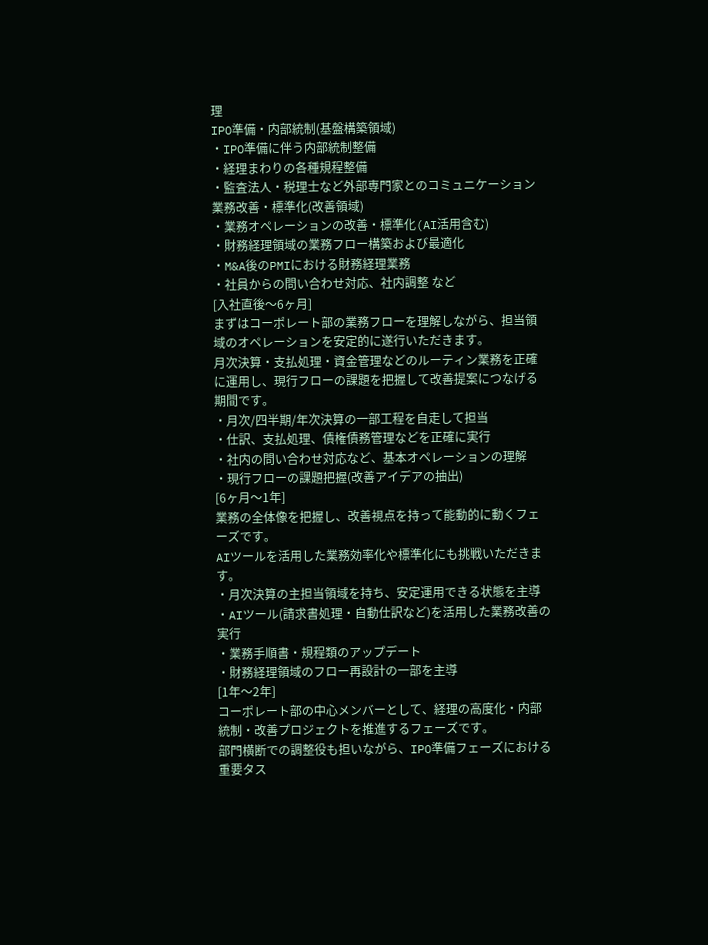理
IPO準備・内部統制(基盤構築領域)
・IPO準備に伴う内部統制整備
・経理まわりの各種規程整備
・監査法人・税理士など外部専門家とのコミュニケーション
業務改善・標準化(改善領域)
・業務オペレーションの改善・標準化(AI活用含む)
・財務経理領域の業務フロー構築および最適化
・M&A後のPMIにおける財務経理業務
・社員からの問い合わせ対応、社内調整 など
[入社直後〜6ヶ月]
まずはコーポレート部の業務フローを理解しながら、担当領域のオペレーションを安定的に遂行いただきます。
月次決算・支払処理・資金管理などのルーティン業務を正確に運用し、現行フローの課題を把握して改善提案につなげる期間です。
・月次/四半期/年次決算の一部工程を自走して担当
・仕訳、支払処理、債権債務管理などを正確に実行
・社内の問い合わせ対応など、基本オペレーションの理解
・現行フローの課題把握(改善アイデアの抽出)
[6ヶ月〜1年]
業務の全体像を把握し、改善視点を持って能動的に動くフェーズです。
AIツールを活用した業務効率化や標準化にも挑戦いただきます。
・月次決算の主担当領域を持ち、安定運用できる状態を主導
・AIツール(請求書処理・自動仕訳など)を活用した業務改善の実行
・業務手順書・規程類のアップデート
・財務経理領域のフロー再設計の一部を主導
[1年〜2年]
コーポレート部の中心メンバーとして、経理の高度化・内部統制・改善プロジェクトを推進するフェーズです。
部門横断での調整役も担いながら、IPO準備フェーズにおける重要タス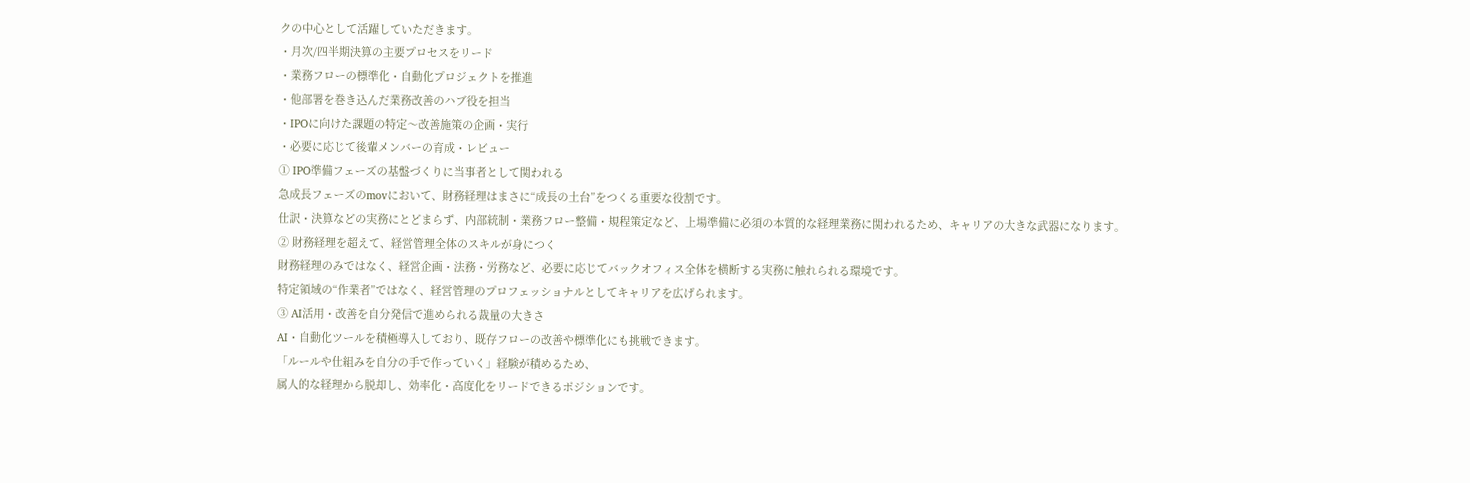クの中心として活躍していただきます。
・月次/四半期決算の主要プロセスをリード
・業務フローの標準化・自動化プロジェクトを推進
・他部署を巻き込んだ業務改善のハブ役を担当
・IPOに向けた課題の特定〜改善施策の企画・実行
・必要に応じて後輩メンバーの育成・レビュー
① IPO準備フェーズの基盤づくりに当事者として関われる
急成長フェーズのmovにおいて、財務経理はまさに“成長の土台”をつくる重要な役割です。
仕訳・決算などの実務にとどまらず、内部統制・業務フロー整備・規程策定など、上場準備に必須の本質的な経理業務に関われるため、キャリアの大きな武器になります。
② 財務経理を超えて、経営管理全体のスキルが身につく
財務経理のみではなく、経営企画・法務・労務など、必要に応じてバックオフィス全体を横断する実務に触れられる環境です。
特定領域の“作業者”ではなく、経営管理のプロフェッショナルとしてキャリアを広げられます。
③ AI活用・改善を自分発信で進められる裁量の大きさ
AI・自動化ツールを積極導入しており、既存フローの改善や標準化にも挑戦できます。
「ルールや仕組みを自分の手で作っていく」経験が積めるため、
属人的な経理から脱却し、効率化・高度化をリードできるポジションです。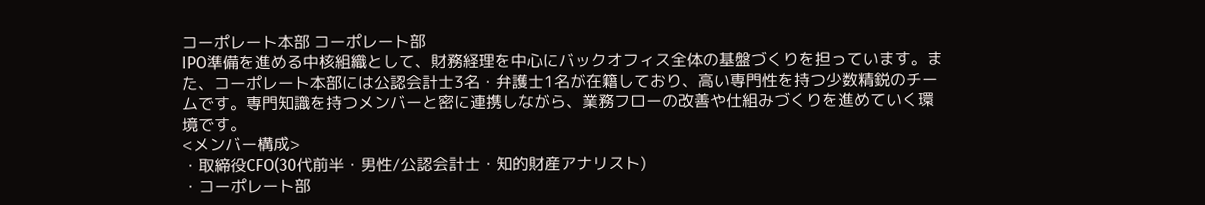コーポレート本部 コーポレート部
IPO準備を進める中核組織として、財務経理を中心にバックオフィス全体の基盤づくりを担っています。また、コーポレート本部には公認会計士3名・弁護士1名が在籍しており、高い専門性を持つ少数精鋭のチームです。専門知識を持つメンバーと密に連携しながら、業務フローの改善や仕組みづくりを進めていく環境です。
<メンバー構成>
・取締役CFO(30代前半・男性/公認会計士・知的財産アナリスト)
・コーポレート部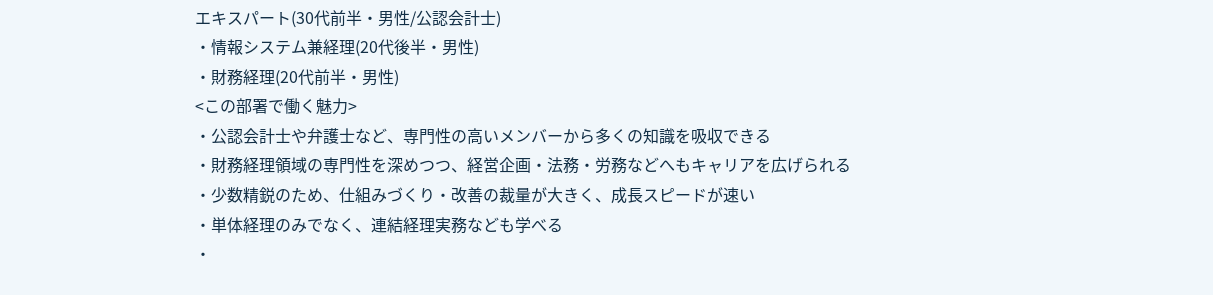エキスパート(30代前半・男性/公認会計士)
・情報システム兼経理(20代後半・男性)
・財務経理(20代前半・男性)
<この部署で働く魅力>
・公認会計士や弁護士など、専門性の高いメンバーから多くの知識を吸収できる
・財務経理領域の専門性を深めつつ、経営企画・法務・労務などへもキャリアを広げられる
・少数精鋭のため、仕組みづくり・改善の裁量が大きく、成長スピードが速い
・単体経理のみでなく、連結経理実務なども学べる
・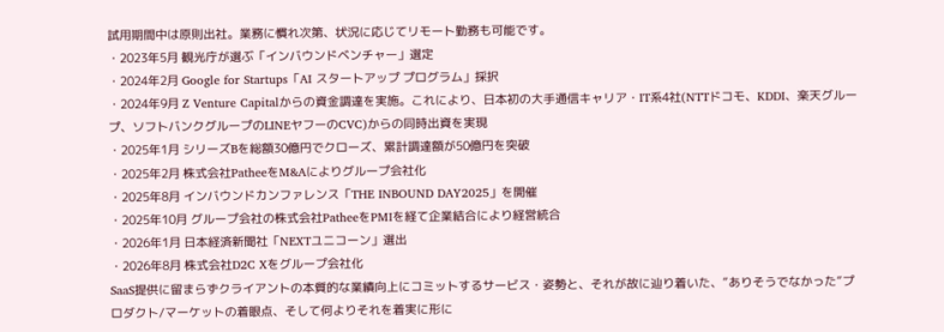試用期間中は原則出社。業務に慣れ次第、状況に応じてリモート勤務も可能です。
・2023年5月 観光庁が選ぶ「インバウンドベンチャー」選定
・2024年2月 Google for Startups「AI スタートアップ プログラム」採択
・2024年9月 Z Venture Capitalからの資金調達を実施。これにより、日本初の大手通信キャリア・IT系4社(NTTドコモ、KDDI、楽天グループ、ソフトバンクグループのLINEヤフーのCVC)からの同時出資を実現
・2025年1月 シリーズBを総額30億円でクローズ、累計調達額が50億円を突破
・2025年2月 株式会社PatheeをM&Aによりグループ会社化
・2025年8月 インバウンドカンファレンス「THE INBOUND DAY2025」を開催
・2025年10月 グループ会社の株式会社PatheeをPMIを経て企業結合により経営統合
・2026年1月 日本経済新聞社「NEXTユニコーン」選出
・2026年8月 株式会社D2C Xをグループ会社化
SaaS提供に留まらずクライアントの本質的な業績向上にコミットするサービス・姿勢と、それが故に辿り着いた、”ありそうでなかった”プロダクト/マーケットの着眼点、そして何よりそれを着実に形に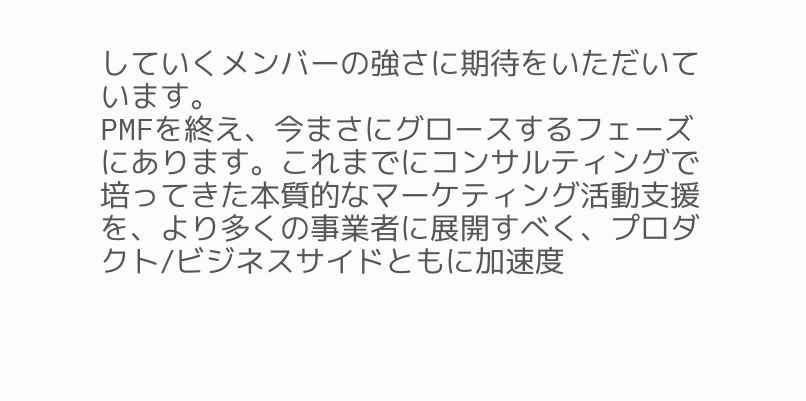していくメンバーの強さに期待をいただいています。
PMFを終え、今まさにグロースするフェーズにあります。これまでにコンサルティングで培ってきた本質的なマーケティング活動支援を、より多くの事業者に展開すべく、プロダクト/ビジネスサイドともに加速度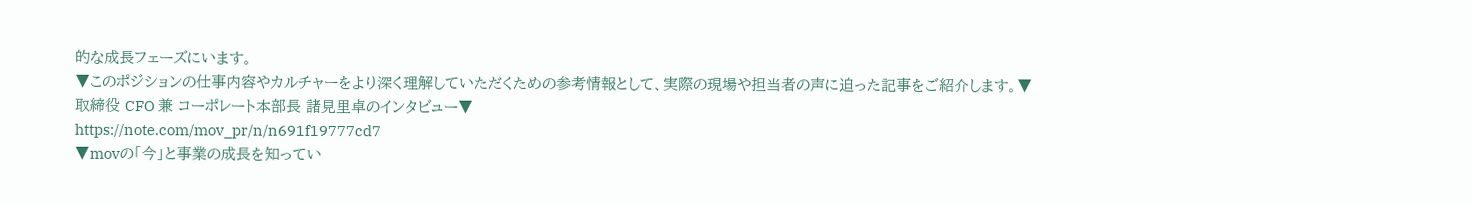的な成長フェーズにいます。
▼このポジションの仕事内容やカルチャーをより深く理解していただくための参考情報として、実際の現場や担当者の声に迫った記事をご紹介します。▼
取締役 CFO 兼 コーポレート本部長 諸見里卓のインタビュー▼
https://note.com/mov_pr/n/n691f19777cd7
▼movの「今」と事業の成長を知ってい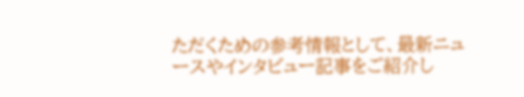ただくための参考情報として、最新ニュースやインタビュー記事をご紹介し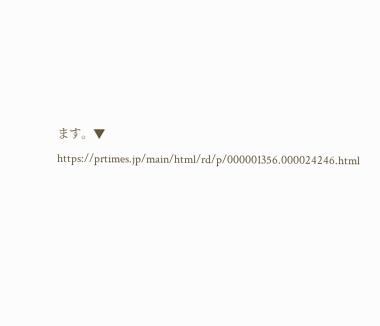ます。▼
https://prtimes.jp/main/html/rd/p/000001356.000024246.html